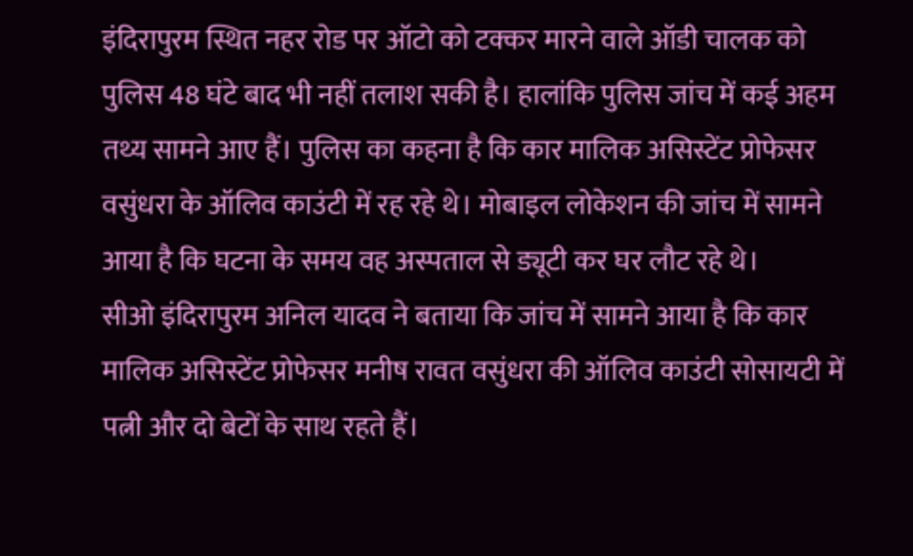इंदिरापुरम स्थित नहर रोड पर ऑटो को टक्कर मारने वाले ऑडी चालक को पुलिस 48 घंटे बाद भी नहीं तलाश सकी है। हालांकि पुलिस जांच में कई अहम तथ्य सामने आए हैं। पुलिस का कहना है कि कार मालिक असिस्टेंट प्रोफेसर वसुंधरा के ऑलिव काउंटी में रह रहे थे। मोबाइल लोकेशन की जांच में सामने आया है कि घटना के समय वह अस्पताल से ड्यूटी कर घर लौट रहे थे।
सीओ इंदिरापुरम अनिल यादव ने बताया कि जांच में सामने आया है कि कार मालिक असिस्टेंट प्रोफेसर मनीष रावत वसुंधरा की ऑलिव काउंटी सोसायटी में पत्नी और दो बेटों के साथ रहते हैं।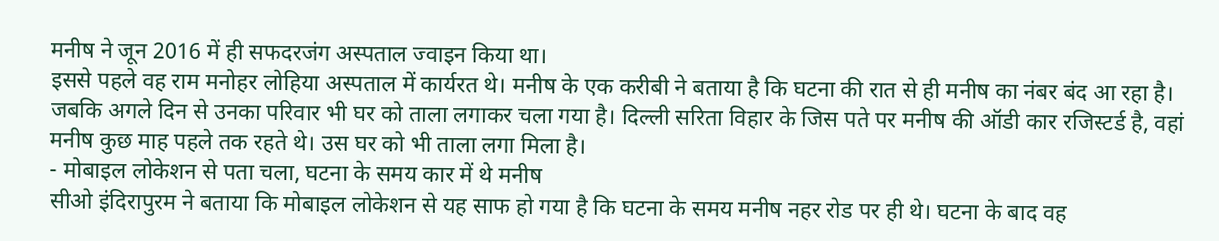मनीष ने जून 2016 में ही सफदरजंग अस्पताल ज्वाइन किया था।
इससे पहले वह राम मनोहर लोहिया अस्पताल में कार्यरत थे। मनीष के एक करीबी ने बताया है कि घटना की रात से ही मनीष का नंबर बंद आ रहा है। जबकि अगले दिन से उनका परिवार भी घर को ताला लगाकर चला गया है। दिल्ली सरिता विहार के जिस पते पर मनीष की ऑडी कार रजिस्टर्ड है, वहां मनीष कुछ माह पहले तक रहते थे। उस घर को भी ताला लगा मिला है।
- मोबाइल लोकेशन से पता चला, घटना के समय कार में थे मनीष
सीओ इंदिरापुरम ने बताया कि मोबाइल लोकेशन से यह साफ हो गया है कि घटना के समय मनीष नहर रोड पर ही थे। घटना के बाद वह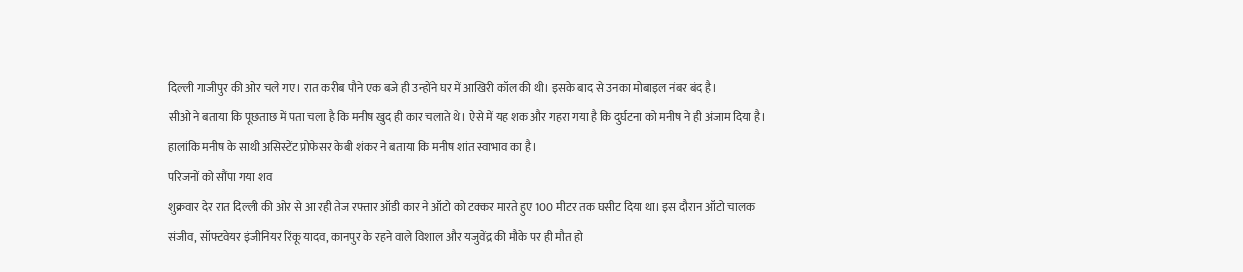दिल्ली गाजीपुर की ओर चले गए। रात करीब पौने एक बजे ही उन्होंने घर में आखिरी कॉल की थी। इसके बाद से उनका मोबाइल नंबर बंद है।
सीओ ने बताया कि पूछताछ में पता चला है कि मनीष खुद ही कार चलाते थे। ऐसे में यह शक और गहरा गया है कि दुर्घटना को मनीष ने ही अंजाम दिया है। हालांकि मनीष के साथी असिस्टेंट प्रोफेसर केबी शंकर ने बताया कि मनीष शांत स्वाभाव का है।
परिजनों को सौंपा गया शव
शुक्रवार देर रात दिल्ली की ओर से आ रही तेज रफ्तार ऑडी कार ने ऑटो को टक्कर मारते हुए 100 मीटर तक घसीट दिया था। इस दौरान ऑटो चालक संजीव, सॉफ्टवेयर इंजीनियर रिंकू यादव, कानपुर के रहने वाले विशाल और यजुवेंद्र की मौके पर ही मौत हो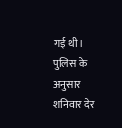गई थी।
पुलिस के अनुसार शनिवार देर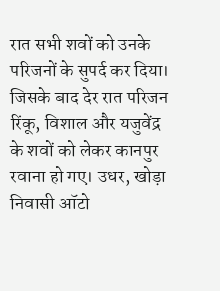रात सभी शवों को उनके परिजनों के सुपर्द कर दिया। जिसके बाद देर रात परिजन रिंकू, विशाल और यजुवेंद्र के शवों को लेकर कानपुर रवाना हो गए। उधर, खोड़ा निवासी ऑटो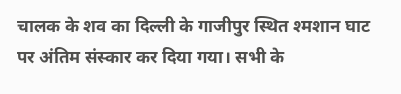चालक के शव का दिल्ली के गाजीपुर स्थित श्मशान घाट पर अंतिम संस्कार कर दिया गया। सभी के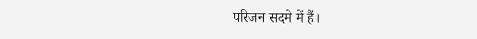परिजन सदमे में हैं।